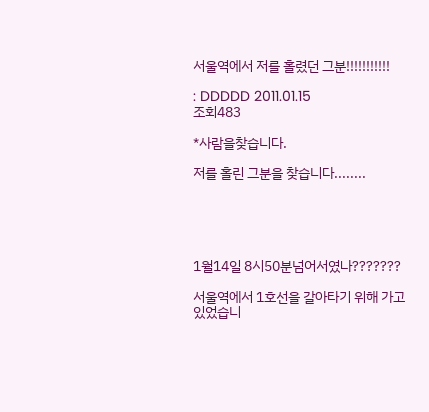서울역에서 저를 홀렸던 그분!!!!!!!!!!!

: DDDDD 2011.01.15
조회483

*사람을찾습니다.

저를 홀린 그분을 찾습니다........





1월14일 8시50분넘어서였나???????

서울역에서 1호선을 갈아타기 위해 가고 있었습니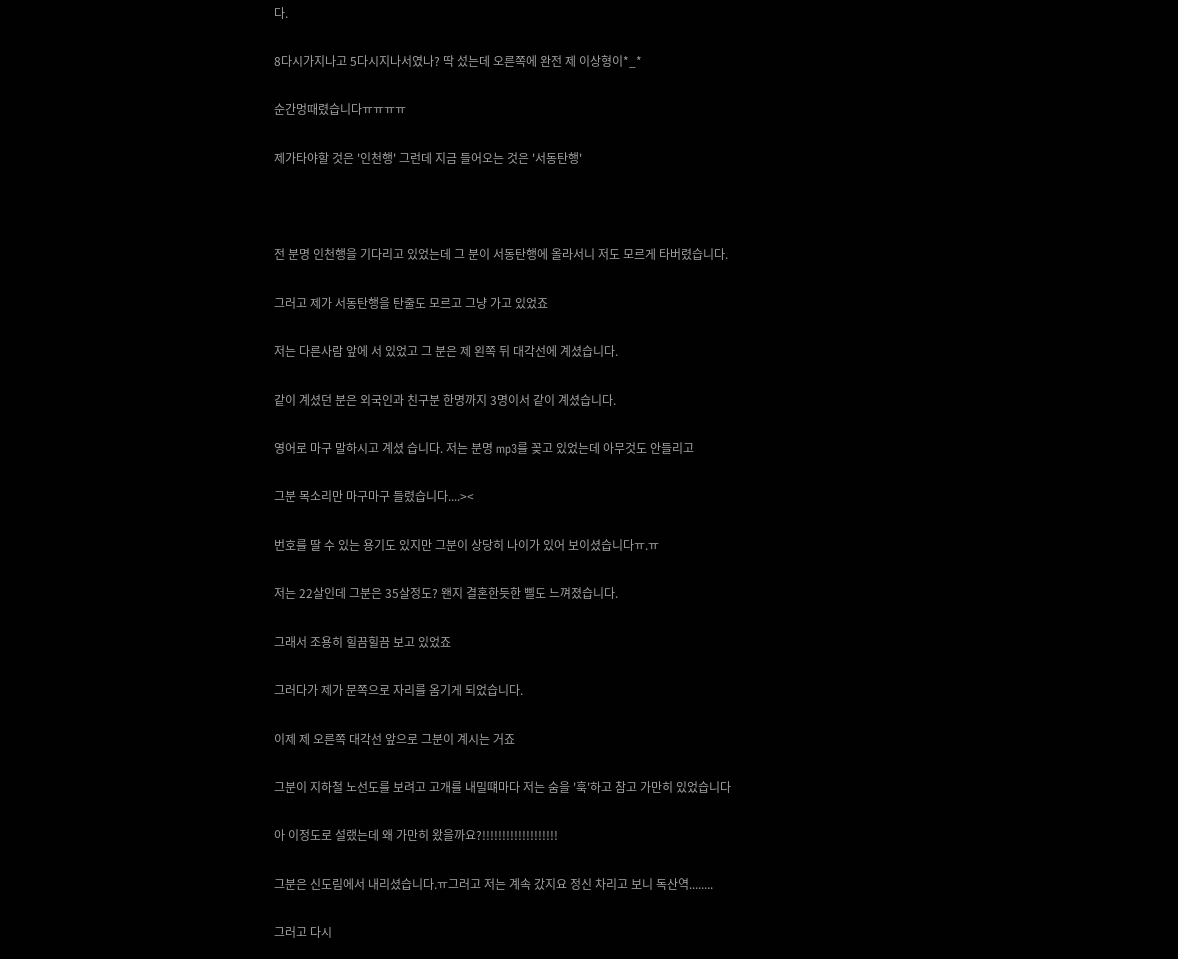다.

8다시가지나고 5다시지나서였나? 딱 섰는데 오른쪽에 완전 제 이상형이*_*

순간멍때렸습니다ㅠㅠㅠㅠ

제가타야할 것은 '인천행' 그런데 지금 들어오는 것은 '서동탄행'



전 분명 인천행을 기다리고 있었는데 그 분이 서동탄행에 올라서니 저도 모르게 타버렸습니다.

그러고 제가 서동탄행을 탄줄도 모르고 그냥 가고 있었죠

저는 다른사람 앞에 서 있었고 그 분은 제 왼쪽 뒤 대각선에 계셨습니다.

같이 계셨던 분은 외국인과 친구분 한명까지 3명이서 같이 계셨습니다.

영어로 마구 말하시고 계셨 습니다. 저는 분명 mp3를 꽂고 있었는데 아무것도 안들리고

그분 목소리만 마구마구 들렸습니다....><

번호를 딸 수 있는 용기도 있지만 그분이 상당히 나이가 있어 보이셨습니다ㅠ.ㅠ

저는 22살인데 그분은 35살정도? 왠지 결혼한듯한 삘도 느껴졌습니다.

그래서 조용히 힐끔힐끔 보고 있었죠

그러다가 제가 문쪽으로 자리를 옴기게 되었습니다.

이제 제 오른쪽 대각선 앞으로 그분이 계시는 거죠

그분이 지하철 노선도를 보려고 고개를 내밀떄마다 저는 숨을 '훅'하고 참고 가만히 있었습니다

아 이정도로 설랬는데 왜 가만히 왔을까요?!!!!!!!!!!!!!!!!!!!

그분은 신도림에서 내리셨습니다.ㅠ그러고 저는 계속 갔지요 정신 차리고 보니 독산역........

그러고 다시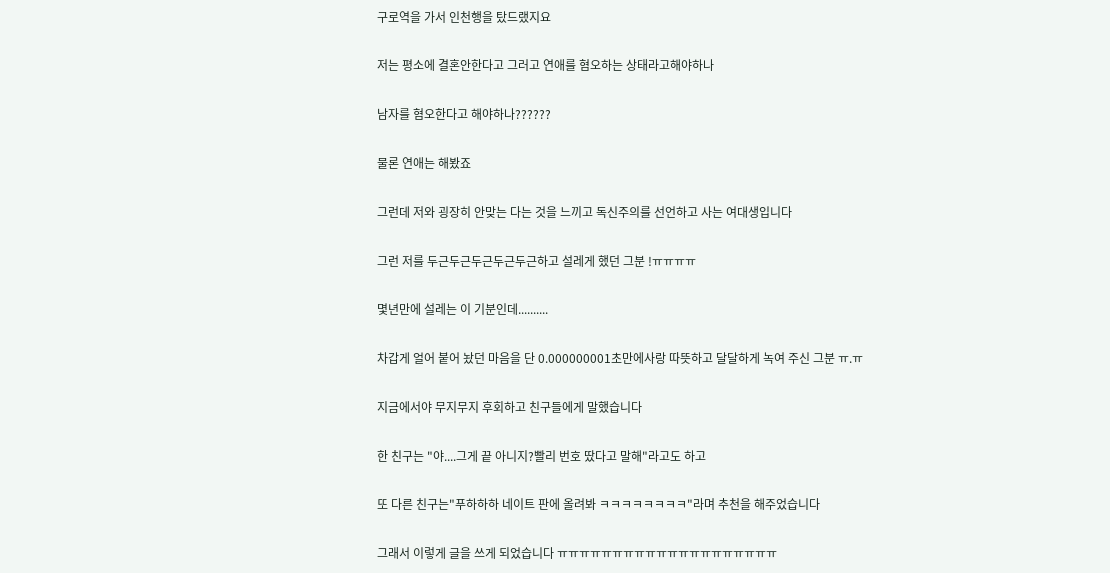구로역을 가서 인천행을 탔드랬지요

저는 평소에 결혼안한다고 그러고 연애를 혐오하는 상태라고해야하나

남자를 혐오한다고 해야하나??????

물론 연애는 해봤죠

그런데 저와 굉장히 안맞는 다는 것을 느끼고 독신주의를 선언하고 사는 여대생입니다

그런 저를 두근두근두근두근두근하고 설레게 했던 그분 !ㅠㅠㅠㅠ

몇년만에 설레는 이 기분인데..........

차갑게 얼어 붙어 놨던 마음을 단 0.000000001초만에사랑 따뜻하고 달달하게 녹여 주신 그분 ㅠ.ㅠ

지금에서야 무지무지 후회하고 친구들에게 말했습니다

한 친구는 "야....그게 끝 아니지?빨리 번호 땄다고 말해"라고도 하고

또 다른 친구는"푸하하하 네이트 판에 올려봐 ㅋㅋㅋㅋㅋㅋㅋㅋ"라며 추천을 해주었습니다

그래서 이렇게 글을 쓰게 되었습니다 ㅠㅠㅠㅠㅠㅠㅠㅠㅠㅠㅠㅠㅠㅠㅠㅠㅠㅠㅠㅠ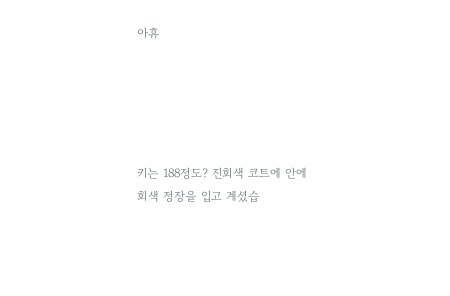아휴





키는 188정도? 진회색 코트에 안에 회색 정장을 입고 계셨습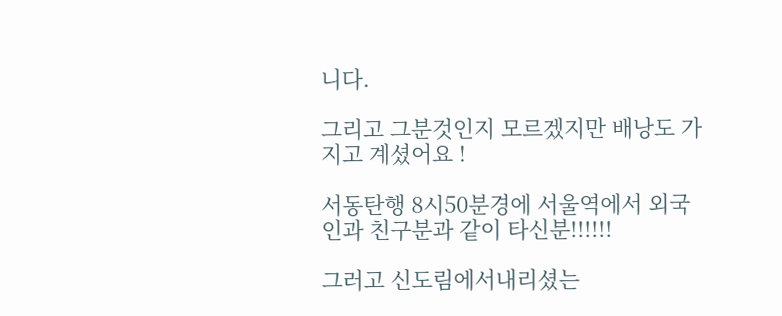니다.

그리고 그분것인지 모르겠지만 배낭도 가지고 계셨어요 !

서동탄행 8시50분경에 서울역에서 외국인과 친구분과 같이 타신분!!!!!!

그러고 신도림에서내리셨는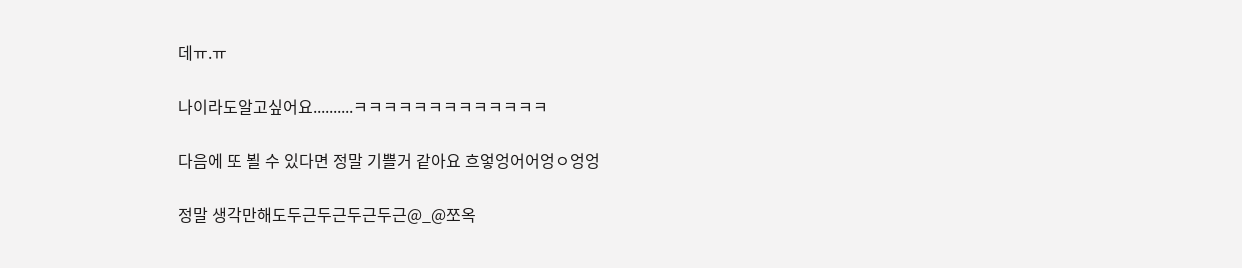데ㅠ.ㅠ

나이라도알고싶어요..........ㅋㅋㅋㅋㅋㅋㅋㅋㅋㅋㅋㅋㅋ

다음에 또 뵐 수 있다면 정말 기쁠거 같아요 흐엏엉어어엉ㅇ엉엉

정말 생각만해도두근두근두근두근@_@쪼옥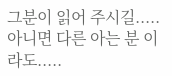그분이 읽어 주시길.....아니면 다른 아는 분 이라도.....